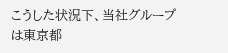こうした状況下、当社グループは東京都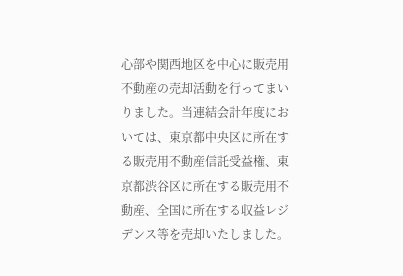心部や関西地区を中心に販売用不動産の売却活動を行ってまいりました。当連結会計年度においては、東京都中央区に所在する販売用不動産信託受益権、東京都渋谷区に所在する販売用不動産、全国に所在する収益レジデンス等を売却いたしました。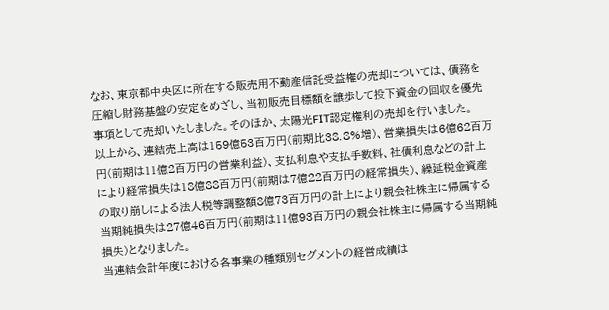なお、東京都中央区に所在する販売用不動産信託受益権の売却については、債務を圧縮し財務基盤の安定をめざし、当初販売目標額を譲歩して投下資金の回収を優先事項として売却いたしました。そのほか、太陽光FIT認定権利の売却を行いました。
以上から、連結売上高は159億53百万円(前期比38.8%増)、営業損失は6億62百万円(前期は11億2百万円の営業利益)、支払利息や支払手数料、社債利息などの計上により経常損失は18億88百万円(前期は7億22百万円の経常損失)、繰延税金資産の取り崩しによる法人税等調整額8億73百万円の計上により親会社株主に帰属する当期純損失は27億46百万円(前期は11億93百万円の親会社株主に帰属する当期純損失)となりました。
当連結会計年度における各事業の種類別セグメントの経営成績は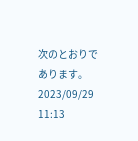次のとおりであります。
2023/09/29 11:13